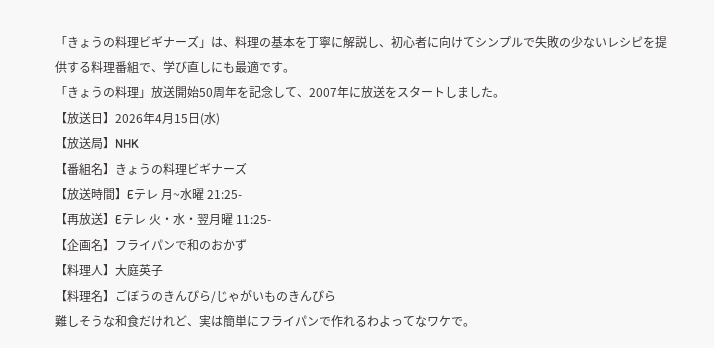「きょうの料理ビギナーズ」は、料理の基本を丁寧に解説し、初心者に向けてシンプルで失敗の少ないレシピを提供する料理番組で、学び直しにも最適です。
「きょうの料理」放送開始50周年を記念して、2007年に放送をスタートしました。
【放送日】2026年4月15日(水)
【放送局】NHK
【番組名】きょうの料理ビギナーズ
【放送時間】Eテレ 月~水曜 21:25-
【再放送】Eテレ 火・水・翌月曜 11:25-
【企画名】フライパンで和のおかず
【料理人】大庭英子
【料理名】ごぼうのきんぴら/じゃがいものきんぴら
難しそうな和食だけれど、実は簡単にフライパンで作れるわよってなワケで。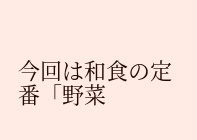今回は和食の定番「野菜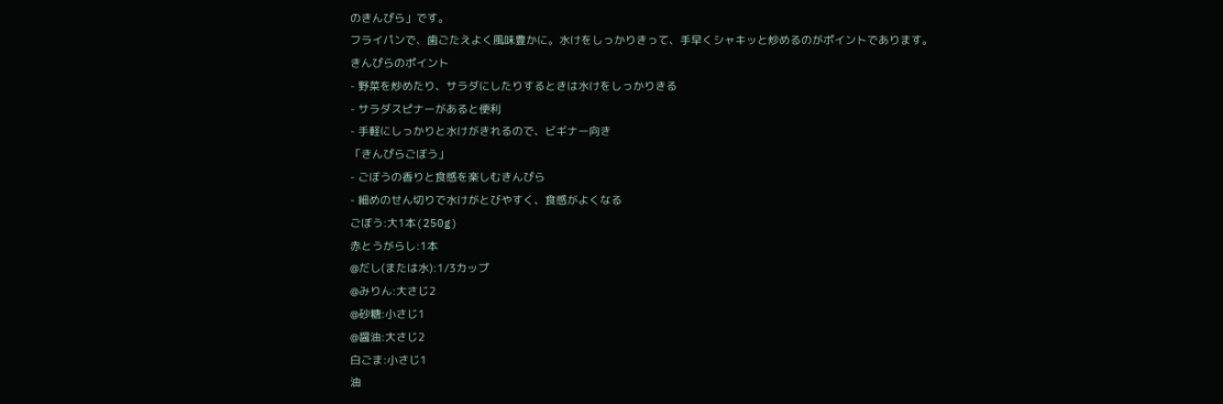のきんぴら」です。
フライパンで、歯ごたえよく風味豊かに。水けをしっかりきって、手早くシャキッと炒めるのがポイントであります。
きんぴらのポイント
- 野菜を炒めたり、サラダにしたりするときは水けをしっかりきる
- サラダスピナーがあると便利
- 手軽にしっかりと水けがきれるので、ビギナー向き
「きんぴらごぼう」
- ごぼうの香りと食感を楽しむきんぴら
- 細めのせん切りで水けがとびやすく、食感がよくなる
ごぼう:大1本(250g)
赤とうがらし:1本
@だし(または水):1/3カップ
@みりん:大さじ2
@砂糖:小さじ1
@醤油:大さじ2
白ごま:小さじ1
油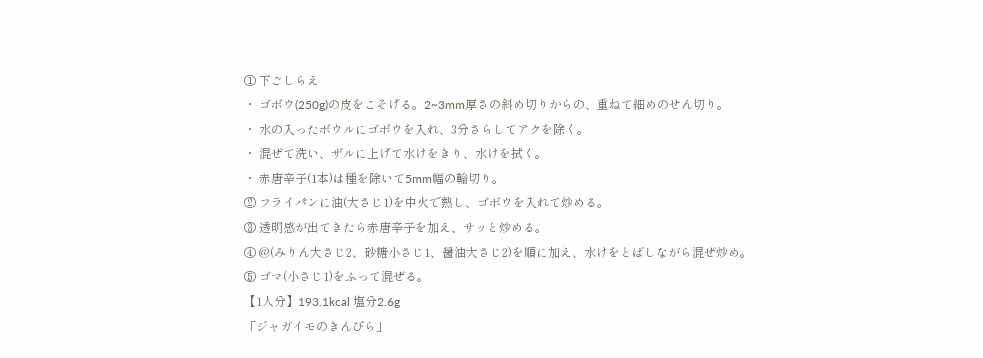① 下ごしらえ
・ ゴボウ(250g)の皮をこそげる。2~3mm厚さの斜め切りからの、重ねて細めのせん切り。
・ 水の入ったボウルにゴボウを入れ、3分さらしてアクを除く。
・ 混ぜて洗い、ザルに上げて水けをきり、水けを拭く。
・ 赤唐辛子(1本)は種を除いて5mm幅の輪切り。
② フライパンに油(大さじ1)を中火で熱し、ゴボウを入れて炒める。
③ 透明感が出てきたら赤唐辛子を加え、サッと炒める。
④ @(みりん大さじ2、砂糖小さじ1、醤油大さじ2)を順に加え、水けをとばしながら混ぜ炒め。
⑤ ゴマ(小さじ1)をふって混ぜる。
【1人分】193.1kcal 塩分2.6g
「ジャガイモのきんぴら」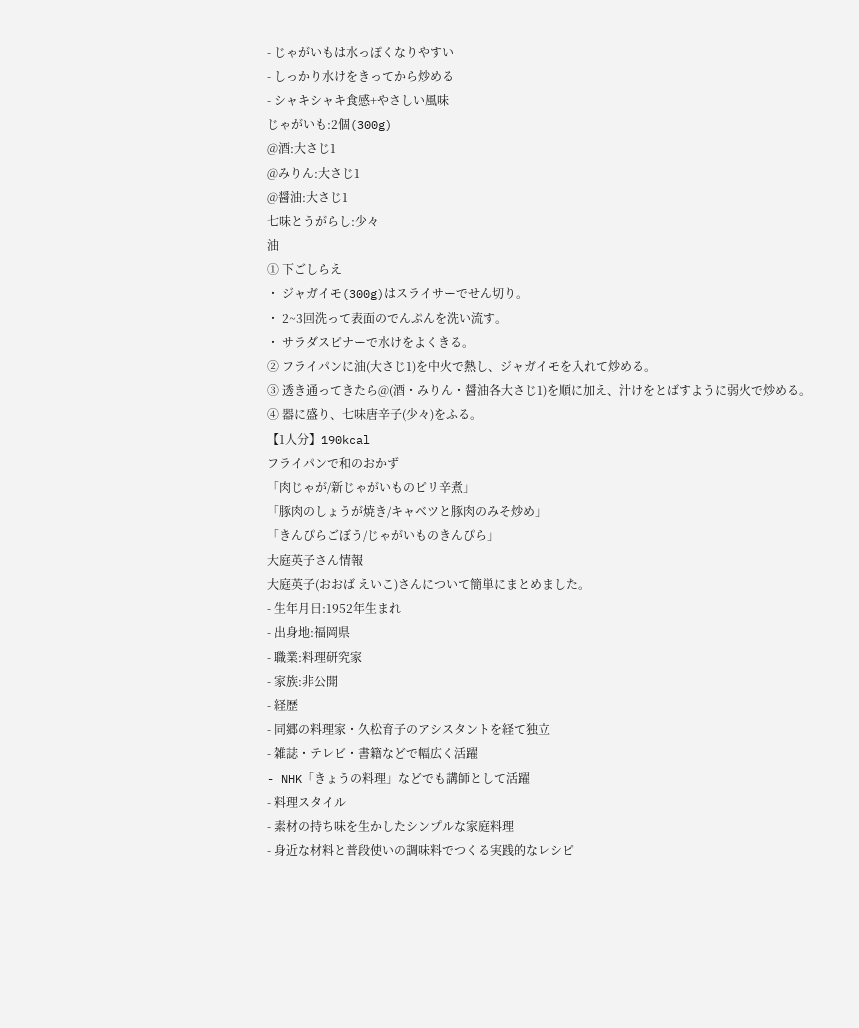- じゃがいもは水っぽくなりやすい
- しっかり水けをきってから炒める
- シャキシャキ食感+やさしい風味
じゃがいも:2個(300g)
@酒:大さじ1
@みりん:大さじ1
@醤油:大さじ1
七味とうがらし:少々
油
① 下ごしらえ
・ ジャガイモ(300g)はスライサーでせん切り。
・ 2~3回洗って表面のでんぷんを洗い流す。
・ サラダスピナーで水けをよくきる。
② フライパンに油(大さじ1)を中火で熱し、ジャガイモを入れて炒める。
③ 透き通ってきたら@(酒・みりん・醤油各大さじ1)を順に加え、汁けをとばすように弱火で炒める。
④ 器に盛り、七味唐辛子(少々)をふる。
【1人分】190kcal
フライパンで和のおかず
「肉じゃが/新じゃがいものピリ辛煮」
「豚肉のしょうが焼き/キャベツと豚肉のみそ炒め」
「きんぴらごぼう/じゃがいものきんぴら」
大庭英子さん情報
大庭英子(おおば えいこ)さんについて簡単にまとめました。
- 生年月日:1952年生まれ
- 出身地:福岡県
- 職業:料理研究家
- 家族:非公開
- 経歴
- 同郷の料理家・久松育子のアシスタントを経て独立
- 雑誌・テレビ・書籍などで幅広く活躍
- NHK「きょうの料理」などでも講師として活躍
- 料理スタイル
- 素材の持ち味を生かしたシンプルな家庭料理
- 身近な材料と普段使いの調味料でつくる実践的なレシピ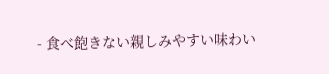- 食べ飽きない親しみやすい味わい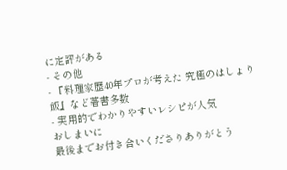に定評がある
- その他
- 『料理家歴40年プロが考えた 究極のはしょり飯』など著書多数
- 実用的でわかりやすいレシピが人気
おしまいに
最後までお付き合いくださりありがとう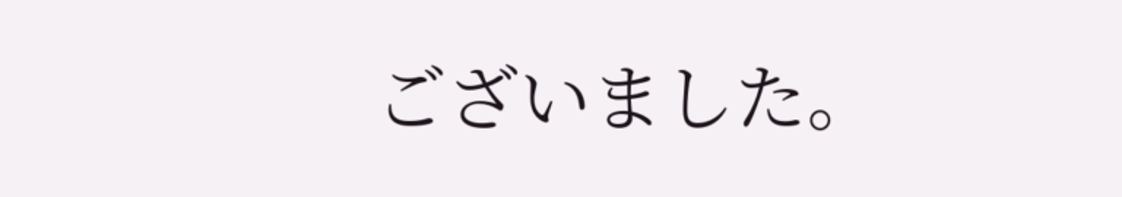ございました。